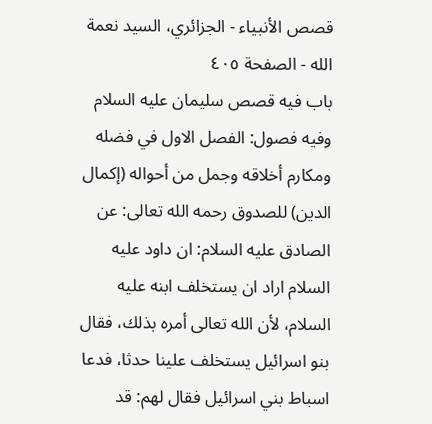قصص الأنبياء - الجزائري، السيد نعمة الله - الصفحة ٤٠٥
باب فيه قصص سليمان عليه السلام وفيه فصول: الفصل الاول في فضله ومكارم أخلاقه وجمل من أحواله (إكمال الدين) للصدوق رحمه الله تعالى: عن الصادق عليه السلام: ان داود عليه السلام اراد ان يستخلف ابنه عليه السلام، لأن الله تعالى أمره بذلك، فقال بنو اسرائيل يستخلف علينا حدثا، فدعا اسباط بني اسرائيل فقال لهم: قد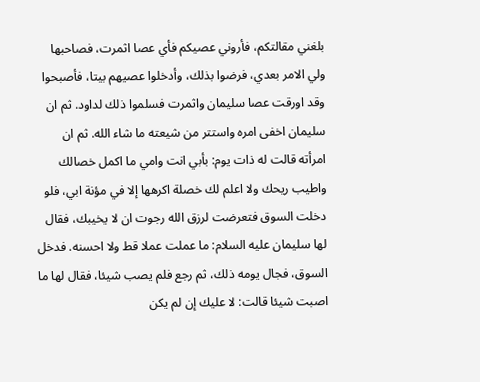بلغني مقالتكم، فأروني عصيكم فأي عصا اثمرت، فصاحبها ولي الامر بعدي، فرضوا بذلك، وأدخلوا عصيهم بيتا، فأصبحوا وقد اورقت عصا سليمان واثمرت فسلموا ذلك لداود. ثم ان سليمان اخفى امره واستتر من شيعته ما شاء الله. ثم ان امرأته قالت له ذات يوم: بأبي انت وامي ما اكمل خصالك واطيب ريحك ولا اعلم لك خصلة اكرهها إلا في مؤنة ابي، فلو دخلت السوق فتعرضت لرزق الله رجوت ان لا يخيبك، فقال لها سليمان عليه السلام: ما عملت عملا قط ولا احسنه. فدخل السوق، فجال يومه ذلك، ثم رجع فلم يصب شيئا، فقال لها ما اصبت شيئا قالت: لا عليك إن لم يكن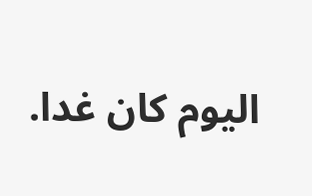اليوم كان غدا.